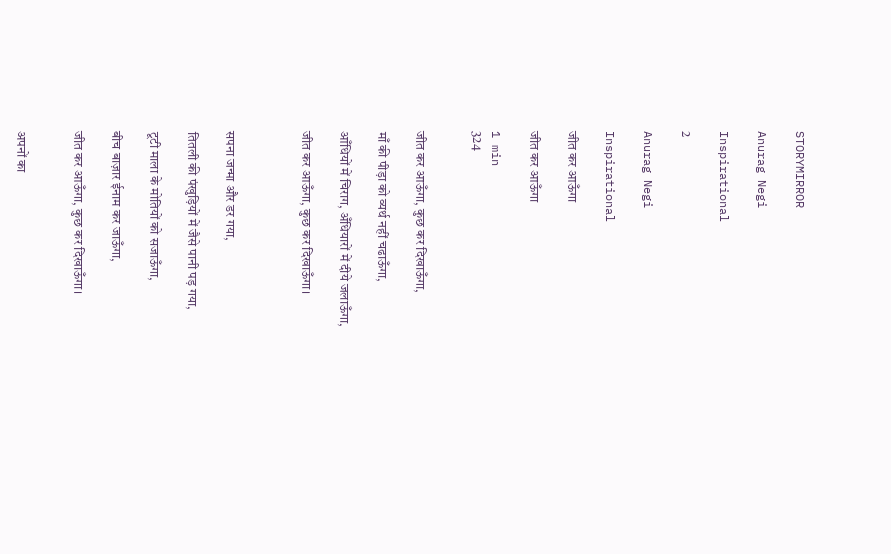STORYMIRROR

Anurag Negi

Inspirational

2

Anurag Negi

Inspirational

जीत कर आऊँगा

जीत कर आऊँगा

1 min
324


जीत कर आऊँगा, कुछ कर दिखाऊँगा,

माँ की पीड़ा को व्यर्थ नहीं चढाऊँगा,

आँधियों में चिराग, अँधियारों में दीये जलाऊँगा,

जीत कर आऊँगा, कुछ कर दिखाऊँगा।



सपना जन्मा और डर गया,

तितली की पंखुड़ियों में जैसे पानी पड़ गया,

टूटी माला के मोतियों को सजाऊँगा,

बीच बाज़ार ईनाम कर जाऊँगा,

जीत कर आऊँगा, कुछ कर दिखाऊँगा।


अपनों का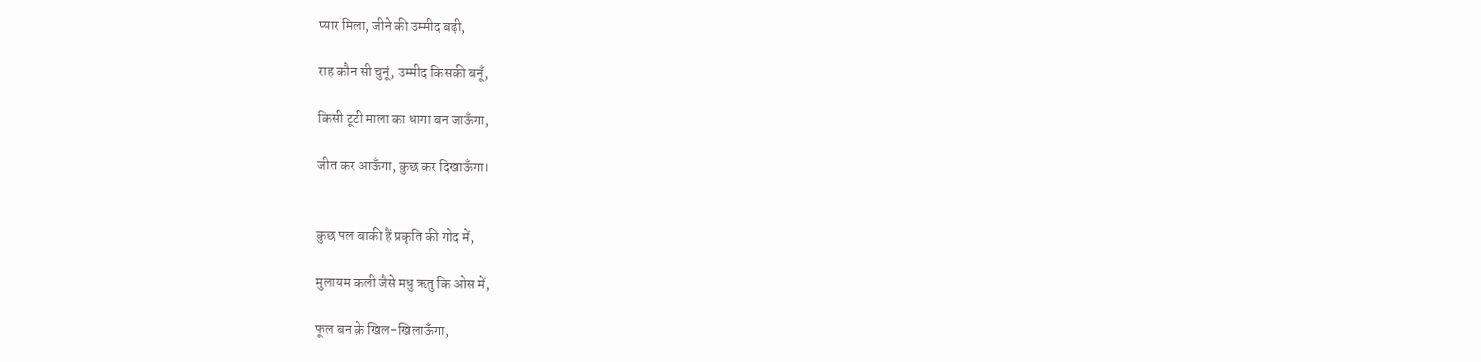प्यार मिला, जीने की उम्मीद बढ़ी,

राह कौन सी चुनूं, उम्मीद किसकी बनूँ,

किसी टूटी माला का धागा बन जाऊँगा,

जीत कर आऊँगा, कुछ कर दिखाऊँगा।


कुछ पल बाकी हैं प्रकृति की गोद में,

मुलायम कली जैसे मधु ऋतु कि ओस में,

फूल बन क़े खिल-खिलाऊँगा,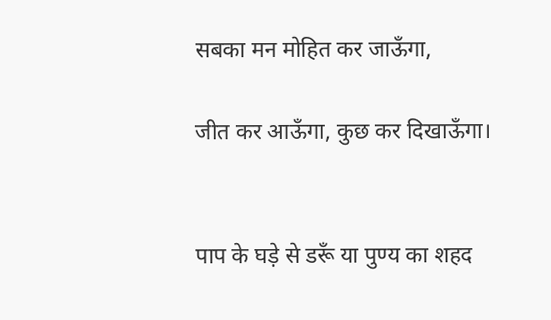सबका मन मोहित कर जाऊँगा,

जीत कर आऊँगा, कुछ कर दिखाऊँगा।


पाप के घड़े से डरूँ या पुण्य का शहद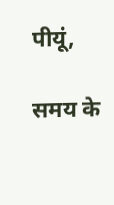पीयूं,

समय के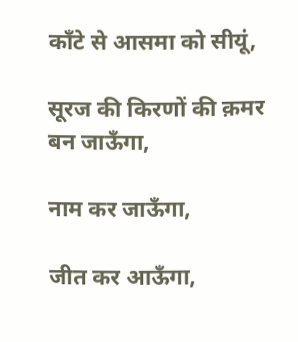काँटे से आसमा को सीयूं,

सूरज की किरणों की क़मर बन जाऊँगा,

नाम कर जाऊँगा,

जीत कर आऊँगा,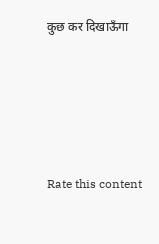कुछ कर दिखाऊँगा





Rate this content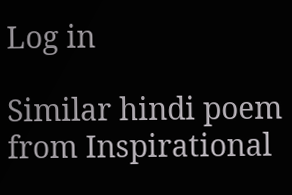Log in

Similar hindi poem from Inspirational